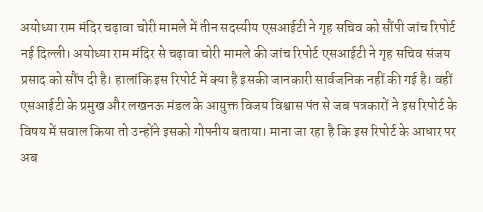अयोध्या राम मंदिर चढ़ावा चोरी मामले में तीन सदस्यीय एसआईटी ने गृह सचिव को सौंपी जांच रिपोर्ट
नई दिल्ली। अयोध्या राम मंदिर से चढ़ावा चोरी मामले की जांच रिपोर्ट एसआईटी ने गृह सचिव संजय प्रसाद को सौंप दी है। हालांकि इस रिपोर्ट में क्या है इसकी जानकारी सार्वजनिक नहीं की गई है। वहीं एसआईटी के प्रमुख और लखनऊ मंडल के आयुक्त विजय विश्वास पंत से जब पत्रकारों ने इस रिपोर्ट के विषय में सवाल किया तो उन्होंने इसको गोपनीय बताया। माना जा रहा है कि इस रिपोर्ट के आधार पर अब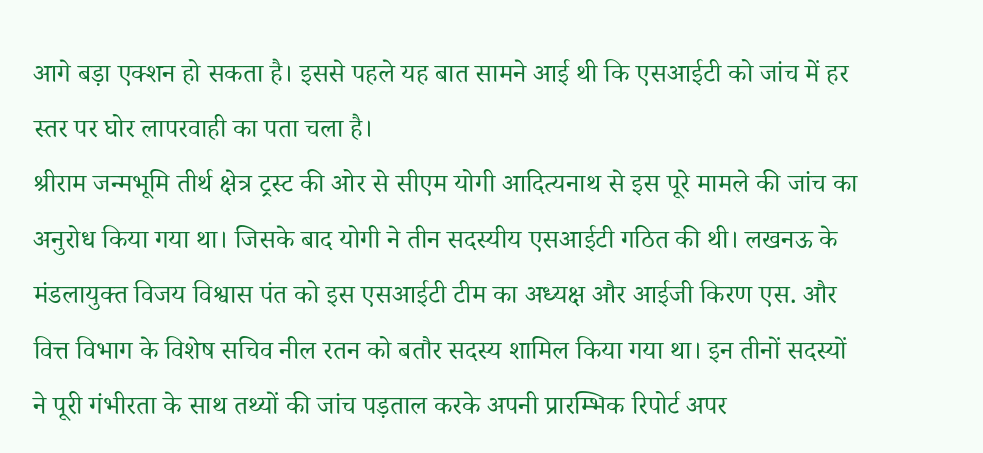आगे बड़ा एक्शन हो सकता है। इससे पहले यह बात सामने आई थी कि एसआईटी को जांच में हर स्तर पर घोर लापरवाही का पता चला है।
श्रीराम जन्मभूमि तीर्थ क्षेत्र ट्रस्ट की ओर से सीएम योगी आदित्यनाथ से इस पूरे मामले की जांच का अनुरोध किया गया था। जिसके बाद योगी ने तीन सदस्यीय एसआईटी गठित की थी। लखनऊ के मंडलायुक्त विजय विश्वास पंत को इस एसआईटी टीम का अध्यक्ष और आईजी किरण एस. और वित्त विभाग के विशेष सचिव नील रतन को बतौर सदस्य शामिल किया गया था। इन तीनों सदस्यों ने पूरी गंभीरता के साथ तथ्यों की जांच पड़ताल करके अपनी प्रारम्भिक रिपोर्ट अपर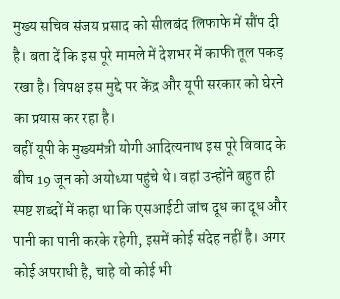मुख्य सचिव संजय प्रसाद को सीलबंद लिफाफे में सौंप दी है। बता दें कि इस पूरे मामले में देशभर में काफी तूल पकड़ रखा है। विपक्ष इस मुद्दे पर केंद्र और यूपी सरकार को घेरने का प्रयास कर रहा है।
वहीं यूपी के मुख्यमंत्री योगी आदित्यनाथ इस पूरे विवाद के बीच 19 जून को अयोध्या पहुंचे थे। वहां उन्होंने बहुत ही स्पष्ट शब्दों में कहा था कि एसआईटी जांच दूध का दूध और पानी का पानी करके रहेगी, इसमें कोई संदेह नहीं है। अगर कोई अपराधी है, चाहे वो कोई भी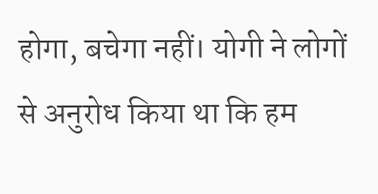होगा, बचेगा नहीं। योगी ने लोगों से अनुरोध किया था कि हम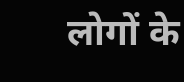लोगों के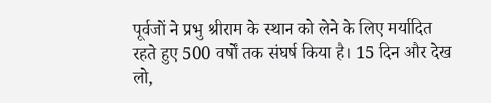पूर्वजों ने प्रभु श्रीराम के स्थान को लेने के लिए मर्यादित रहते हुए 500 वर्षों तक संघर्ष किया है। 15 दिन और देख लो,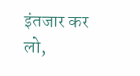इंतजार कर लो,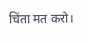चिंता मत करो।